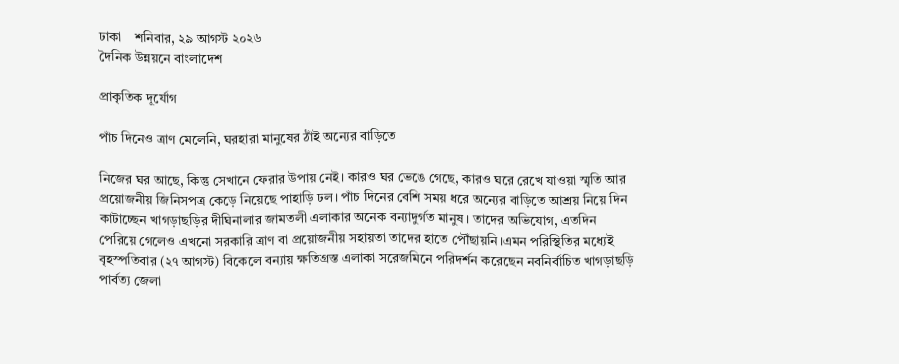ঢাকা    শনিবার, ২৯ আগস্ট ২০২৬
দৈনিক উন্নয়নে বাংলাদেশ

প্রাকৃতিক দূর্যোগ

পাঁচ দিনেও ত্রাণ মেলেনি, ঘরহারা মানুষের ঠাঁই অন্যের বাড়িতে

নিজের ঘর আছে, কিন্তু সেখানে ফেরার উপায় নেই। কারও ঘর ভেঙে গেছে, কারও ঘরে রেখে যাওয়া স্মৃতি আর প্রয়োজনীয় জিনিসপত্র কেড়ে নিয়েছে পাহাড়ি ঢল। পাঁচ দিনের বেশি সময় ধরে অন্যের বাড়িতে আশ্রয় নিয়ে দিন কাটাচ্ছেন খাগড়াছড়ির দীঘিনালার জামতলী এলাকার অনেক বন্যাদুর্গত মানুষ। তাদের অভিযোগ, এতদিন পেরিয়ে গেলেও এখনো সরকারি ত্রাণ বা প্রয়োজনীয় সহায়তা তাদের হাতে পৌঁছায়নি।এমন পরিস্থিতির মধ্যেই বৃহস্পতিবার (২৭ আগস্ট) বিকেলে বন্যায় ক্ষতিগ্রস্ত এলাকা সরেজমিনে পরিদর্শন করেছেন নবনির্বাচিত খাগড়াছড়ি পার্বত্য জেলা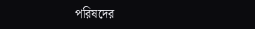পরিষদের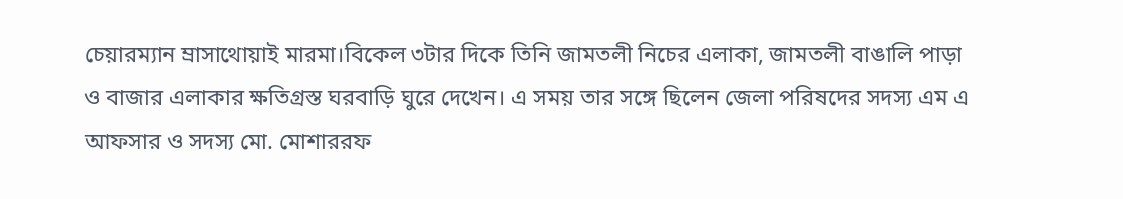চেয়ারম্যান ম্রাসাথোয়াই মারমা।বিকেল ৩টার দিকে তিনি জামতলী নিচের এলাকা, জামতলী বাঙালি পাড়া ও বাজার এলাকার ক্ষতিগ্রস্ত ঘরবাড়ি ঘুরে দেখেন। এ সময় তার সঙ্গে ছিলেন জেলা পরিষদের সদস্য এম এ আফসার ও সদস্য মো. মোশাররফ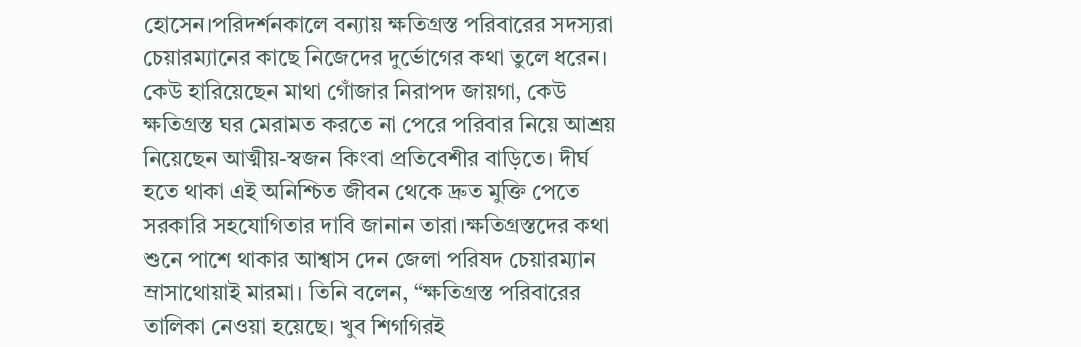হোসেন।পরিদর্শনকালে বন্যায় ক্ষতিগ্রস্ত পরিবারের সদস্যরা চেয়ারম্যানের কাছে নিজেদের দুর্ভোগের কথা তুলে ধরেন। কেউ হারিয়েছেন মাথা গোঁজার নিরাপদ জায়গা, কেউ ক্ষতিগ্রস্ত ঘর মেরামত করতে না পেরে পরিবার নিয়ে আশ্রয় নিয়েছেন আত্মীয়-স্বজন কিংবা প্রতিবেশীর বাড়িতে। দীর্ঘ হতে থাকা এই অনিশ্চিত জীবন থেকে দ্রুত মুক্তি পেতে সরকারি সহযোগিতার দাবি জানান তারা।ক্ষতিগ্রস্তদের কথা শুনে পাশে থাকার আশ্বাস দেন জেলা পরিষদ চেয়ারম্যান ম্রাসাথোয়াই মারমা। তিনি বলেন, “ক্ষতিগ্রস্ত পরিবারের তালিকা নেওয়া হয়েছে। খুব শিগগিরই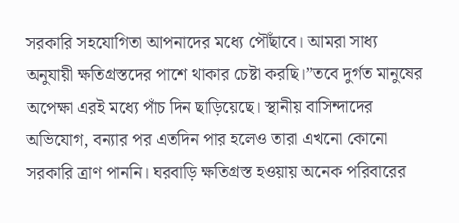সরকারি সহযোগিতা আপনাদের মধ্যে পৌঁছাবে। আমরা সাধ্য অনুযায়ী ক্ষতিগ্রস্তদের পাশে থাকার চেষ্টা করছি।”তবে দুর্গত মানুষের অপেক্ষা এরই মধ্যে পাঁচ দিন ছাড়িয়েছে। স্থানীয় বাসিন্দাদের অভিযোগ, বন্যার পর এতদিন পার হলেও তারা এখনো কোনো সরকারি ত্রাণ পাননি। ঘরবাড়ি ক্ষতিগ্রস্ত হওয়ায় অনেক পরিবারের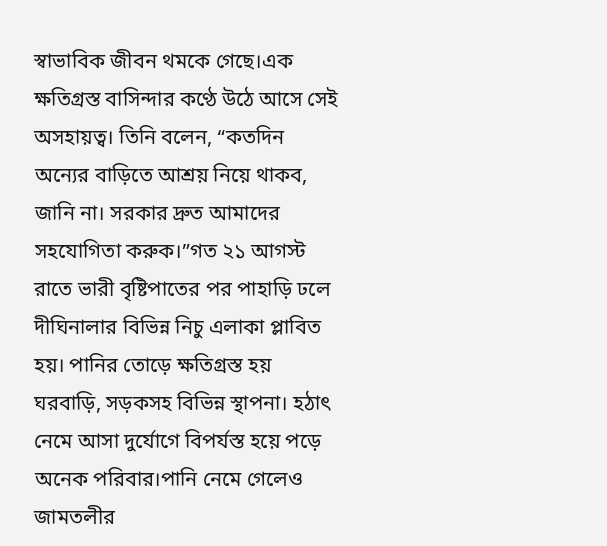স্বাভাবিক জীবন থমকে গেছে।এক ক্ষতিগ্রস্ত বাসিন্দার কণ্ঠে উঠে আসে সেই অসহায়ত্ব। তিনি বলেন, “কতদিন অন্যের বাড়িতে আশ্রয় নিয়ে থাকব, জানি না। সরকার দ্রুত আমাদের সহযোগিতা করুক।”গত ২১ আগস্ট রাতে ভারী বৃষ্টিপাতের পর পাহাড়ি ঢলে দীঘিনালার বিভিন্ন নিচু এলাকা প্লাবিত হয়। পানির তোড়ে ক্ষতিগ্রস্ত হয় ঘরবাড়ি, সড়কসহ বিভিন্ন স্থাপনা। হঠাৎ নেমে আসা দুর্যোগে বিপর্যস্ত হয়ে পড়ে অনেক পরিবার।পানি নেমে গেলেও জামতলীর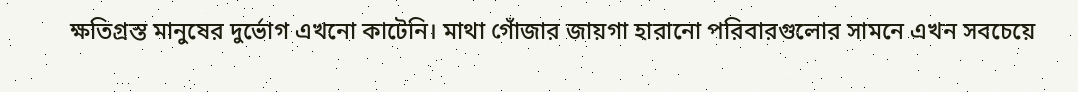ক্ষতিগ্রস্ত মানুষের দুর্ভোগ এখনো কাটেনি। মাথা গোঁজার জায়গা হারানো পরিবারগুলোর সামনে এখন সবচেয়ে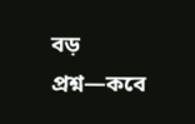বড় প্রশ্ন—কবে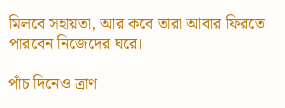মিলবে সহায়তা, আর কবে তারা আবার ফিরতে পারবেন নিজেদের ঘরে।

পাঁচ দিনেও ত্রাণ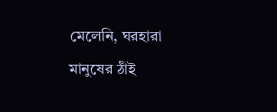মেলেনি, ঘরহারা মানুষের ঠাঁই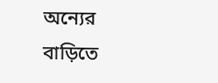অন্যের বাড়িতে